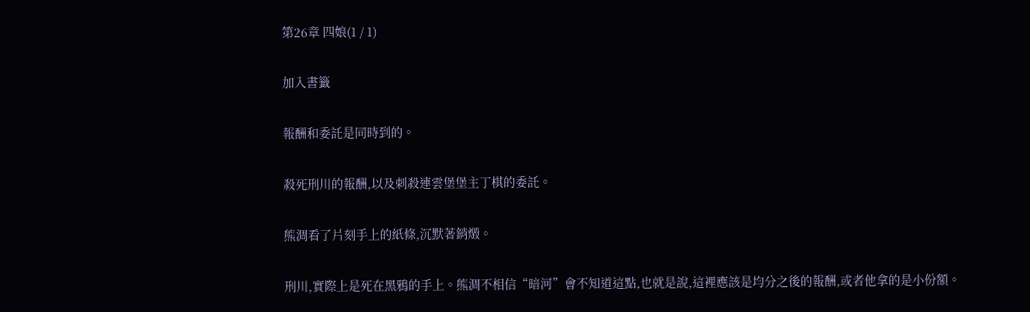第26章 四娘(1 / 1)

加入書籤

報酬和委託是同時到的。

殺死刑川的報酬,以及刺殺連雲堡堡主丁棋的委託。

熊淍看了片刻手上的紙條,沉默著銷燬。

刑川,實際上是死在黑鴉的手上。熊淍不相信“暗河”會不知道這點,也就是說,這裡應該是均分之後的報酬,或者他拿的是小份額。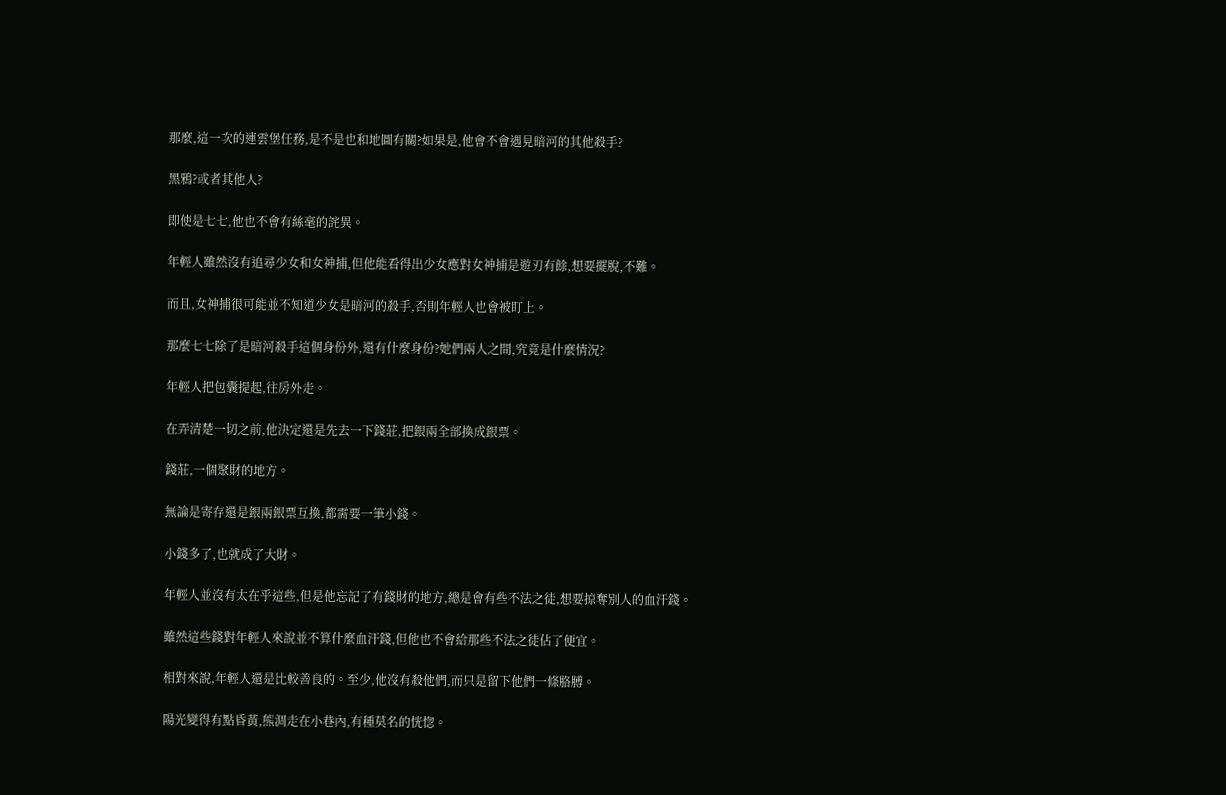那麼,這一次的連雲堡任務,是不是也和地圖有關?如果是,他會不會遇見暗河的其他殺手?

黑鴉?或者其他人?

即使是七七,他也不會有絲毫的詫異。

年輕人雖然沒有追尋少女和女神捕,但他能看得出少女應對女神捕是遊刃有餘,想要擺脫,不難。

而且,女神捕很可能並不知道少女是暗河的殺手,否則年輕人也會被盯上。

那麼七七除了是暗河殺手這個身份外,還有什麼身份?她們兩人之間,究竟是什麼情況?

年輕人把包囊提起,往房外走。

在弄清楚一切之前,他決定還是先去一下錢莊,把銀兩全部換成銀票。

錢莊,一個聚財的地方。

無論是寄存還是銀兩銀票互換,都需要一筆小錢。

小錢多了,也就成了大財。

年輕人並沒有太在乎這些,但是他忘記了有錢財的地方,總是會有些不法之徒,想要掠奪別人的血汗錢。

雖然這些錢對年輕人來說並不算什麼血汗錢,但他也不會給那些不法之徒佔了便宜。

相對來說,年輕人還是比較善良的。至少,他沒有殺他們,而只是留下他們一條胳膊。

陽光變得有點昏黃,熊淍走在小巷內,有種莫名的恍惚。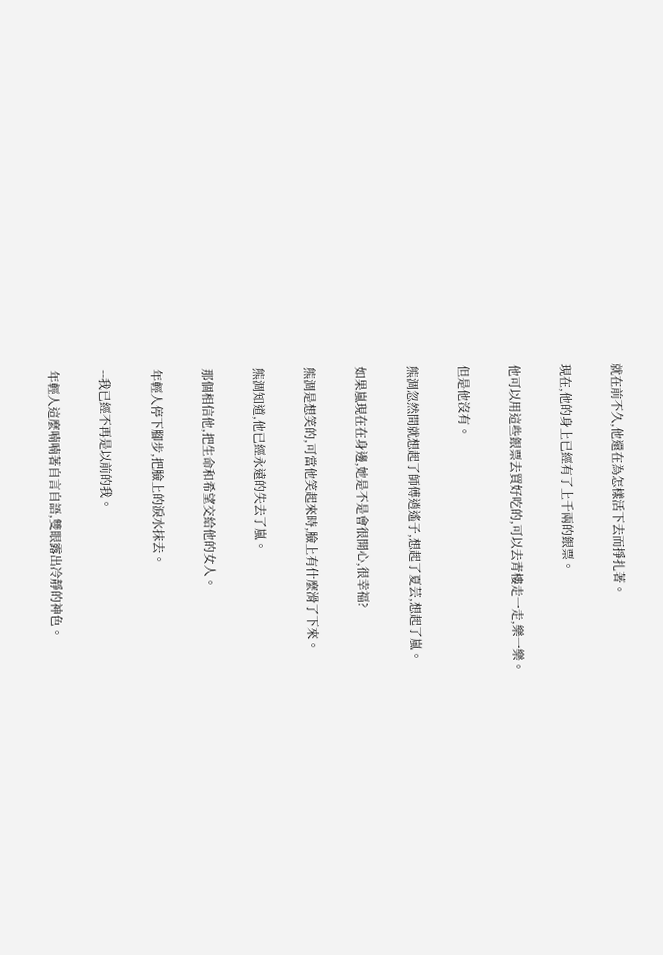就在前不久,他還在為怎樣活下去而掙扎著。

現在,他的身上已經有了上千兩的銀票。

他可以用這些銀票去買好吃的,可以去青樓走一走,樂一樂。

但是他沒有。

熊淍忽然間就想起了師傅逍遙子,想起了夏芸,想起了嵐。

如果嵐現在在身邊,她是不是會很開心,很幸福?

熊淍是想笑的,可當他笑起來時,臉上有什麼滑了下來。

熊淍知道,他已經永遠的失去了嵐。

那個相信他,把生命和希望交給他的女人。

年輕人停下腳步,把臉上的淚水抹去。

--我已經不再是以前的我。

年輕人這麼喃喃著自言自語,雙眼露出冷靜的神色。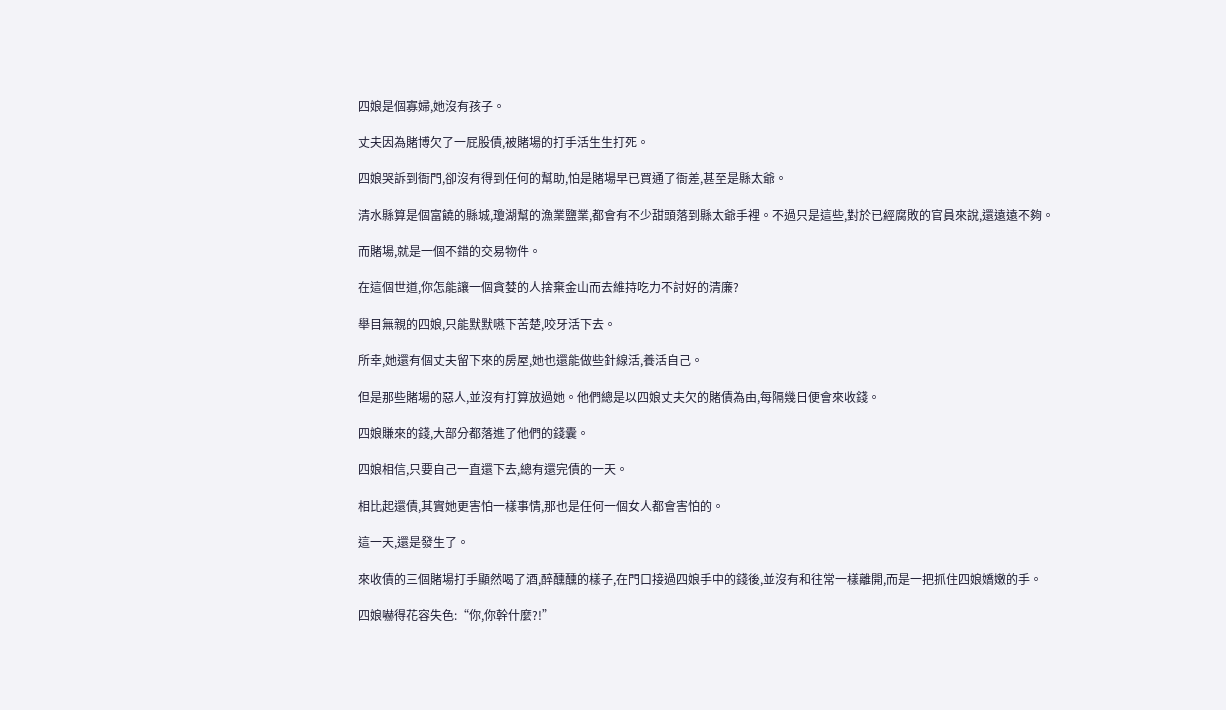四娘是個寡婦,她沒有孩子。

丈夫因為賭博欠了一屁股債,被賭場的打手活生生打死。

四娘哭訴到衙門,卻沒有得到任何的幫助,怕是賭場早已買通了衙差,甚至是縣太爺。

清水縣算是個富饒的縣城,瓊湖幫的漁業鹽業,都會有不少甜頭落到縣太爺手裡。不過只是這些,對於已經腐敗的官員來說,還遠遠不夠。

而賭場,就是一個不錯的交易物件。

在這個世道,你怎能讓一個貪婪的人捨棄金山而去維持吃力不討好的清廉?

舉目無親的四娘,只能默默嚥下苦楚,咬牙活下去。

所幸,她還有個丈夫留下來的房屋,她也還能做些針線活,養活自己。

但是那些賭場的惡人,並沒有打算放過她。他們總是以四娘丈夫欠的賭債為由,每隔幾日便會來收錢。

四娘賺來的錢,大部分都落進了他們的錢囊。

四娘相信,只要自己一直還下去,總有還完債的一天。

相比起還債,其實她更害怕一樣事情,那也是任何一個女人都會害怕的。

這一天,還是發生了。

來收債的三個賭場打手顯然喝了酒,醉醺醺的樣子,在門口接過四娘手中的錢後,並沒有和往常一樣離開,而是一把抓住四娘嬌嫩的手。

四娘嚇得花容失色:“你,你幹什麼?!”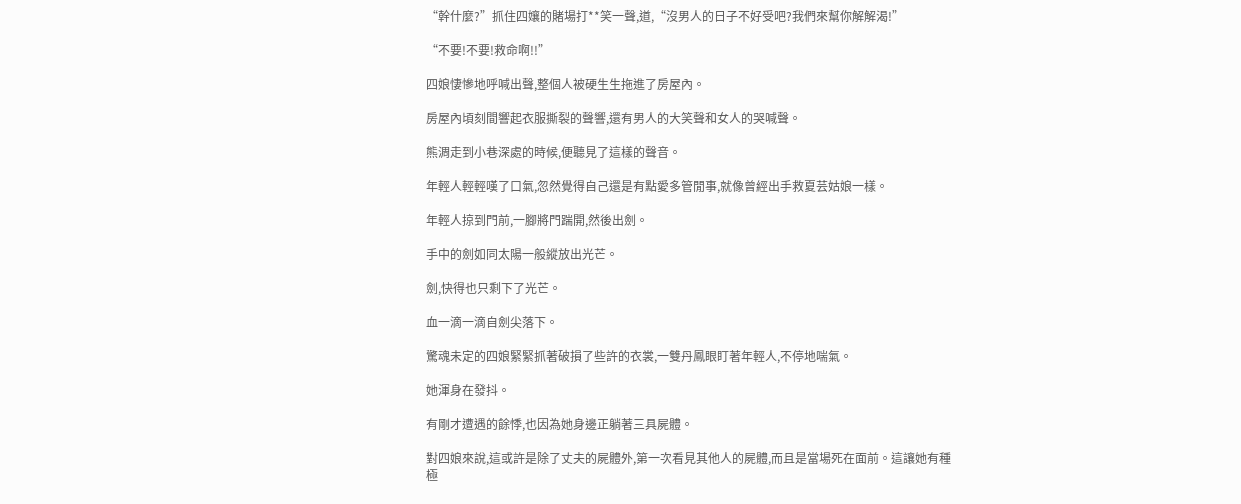“幹什麼?”抓住四孃的賭場打**笑一聲,道,“沒男人的日子不好受吧?我們來幫你解解渴!”

“不要!不要!救命啊!!”

四娘悽慘地呼喊出聲,整個人被硬生生拖進了房屋內。

房屋內頃刻間響起衣服撕裂的聲響,還有男人的大笑聲和女人的哭喊聲。

熊淍走到小巷深處的時候,便聽見了這樣的聲音。

年輕人輕輕嘆了口氣,忽然覺得自己還是有點愛多管閒事,就像曾經出手救夏芸姑娘一樣。

年輕人掠到門前,一腳將門踹開,然後出劍。

手中的劍如同太陽一般縱放出光芒。

劍,快得也只剩下了光芒。

血一滴一滴自劍尖落下。

驚魂未定的四娘緊緊抓著破損了些許的衣裳,一雙丹鳳眼盯著年輕人,不停地喘氣。

她渾身在發抖。

有剛才遭遇的餘悸,也因為她身邊正躺著三具屍體。

對四娘來說,這或許是除了丈夫的屍體外,第一次看見其他人的屍體,而且是當場死在面前。這讓她有種極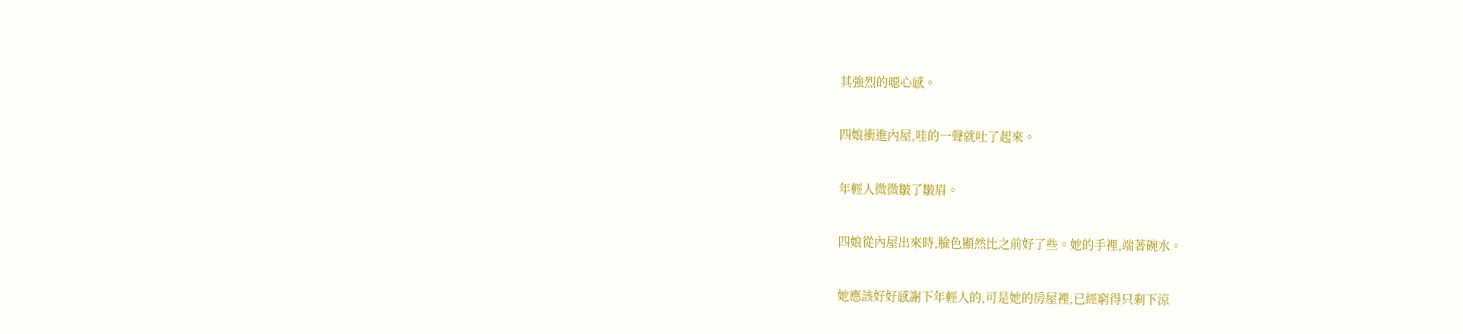其強烈的噁心感。

四娘衝進內屋,哇的一聲就吐了起來。

年輕人微微皺了皺眉。

四娘從內屋出來時,臉色顯然比之前好了些。她的手裡,端著碗水。

她應該好好感謝下年輕人的,可是她的房屋裡,已經窮得只剩下涼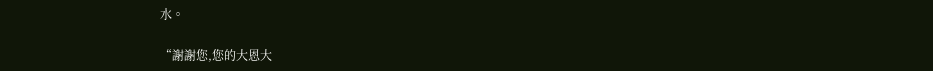水。

“謝謝您,您的大恩大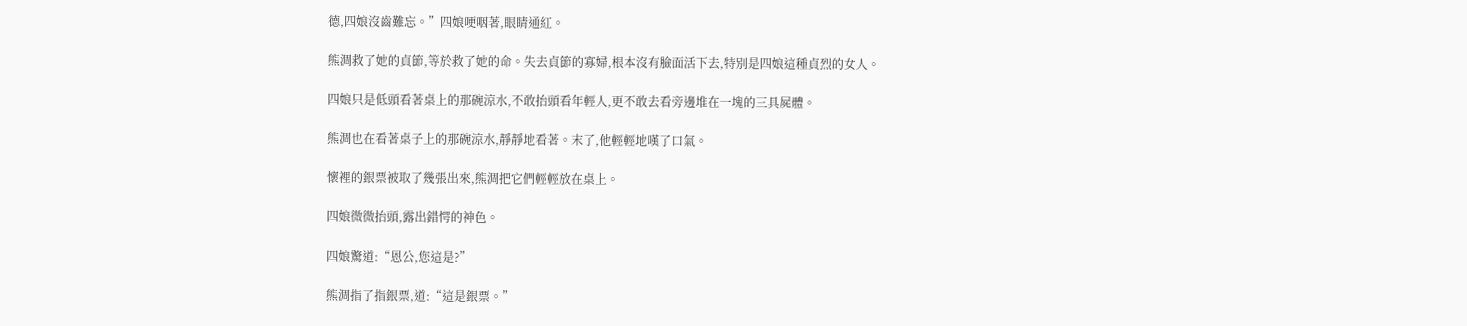德,四娘沒齒難忘。”四娘哽咽著,眼睛通紅。

熊淍救了她的貞節,等於救了她的命。失去貞節的寡婦,根本沒有臉面活下去,特別是四娘這種貞烈的女人。

四娘只是低頭看著桌上的那碗涼水,不敢抬頭看年輕人,更不敢去看旁邊堆在一塊的三具屍體。

熊淍也在看著桌子上的那碗涼水,靜靜地看著。末了,他輕輕地嘆了口氣。

懷裡的銀票被取了幾張出來,熊淍把它們輕輕放在桌上。

四娘微微抬頭,露出錯愕的神色。

四娘驚道:“恩公,您這是?”

熊淍指了指銀票,道:“這是銀票。”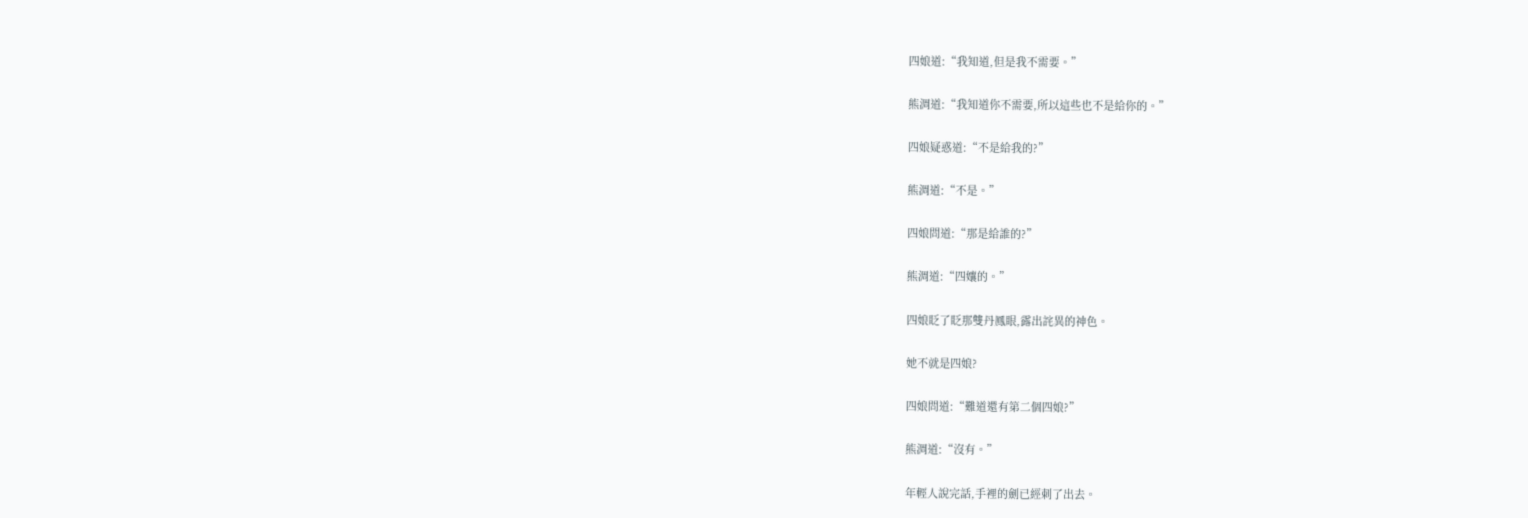四娘道:“我知道,但是我不需要。”

熊淍道:“我知道你不需要,所以這些也不是給你的。”

四娘疑惑道:“不是給我的?”

熊淍道:“不是。”

四娘問道:“那是給誰的?”

熊淍道:“四孃的。”

四娘眨了眨那雙丹鳳眼,露出詫異的神色。

她不就是四娘?

四娘問道:“難道還有第二個四娘?”

熊淍道:“沒有。”

年輕人說完話,手裡的劍已經刺了出去。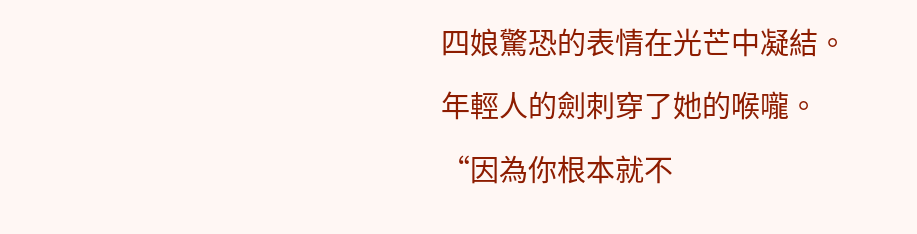四娘驚恐的表情在光芒中凝結。

年輕人的劍刺穿了她的喉嚨。

“因為你根本就不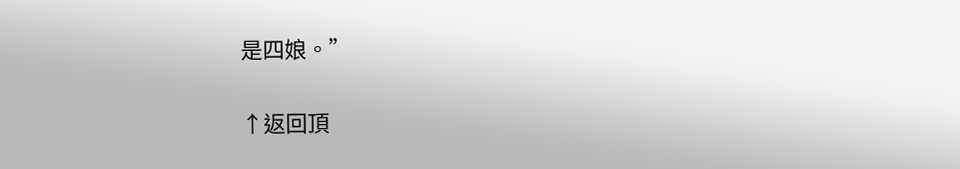是四娘。”

↑返回頂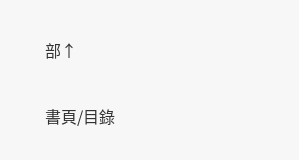部↑

書頁/目錄